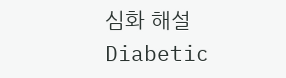심화 해설
Diabetic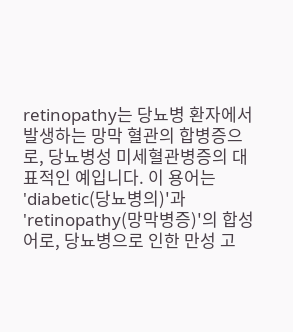retinopathy는 당뇨병 환자에서 발생하는 망막 혈관의 합병증으로, 당뇨병성 미세혈관병증의 대표적인 예입니다. 이 용어는 'diabetic(당뇨병의)'과 'retinopathy(망막병증)'의 합성어로, 당뇨병으로 인한 만성 고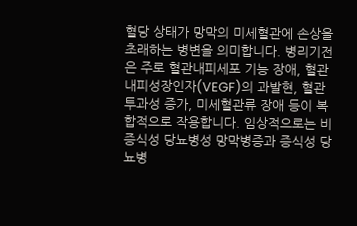혈당 상태가 망막의 미세혈관에 손상을 초래하는 병변을 의미합니다. 병리기전은 주로 혈관내피세포 기능 장애, 혈관내피성장인자(VEGF)의 과발현, 혈관투과성 증가, 미세혈관류 장애 등이 복합적으로 작용합니다. 임상적으로는 비증식성 당뇨병성 망막병증과 증식성 당뇨병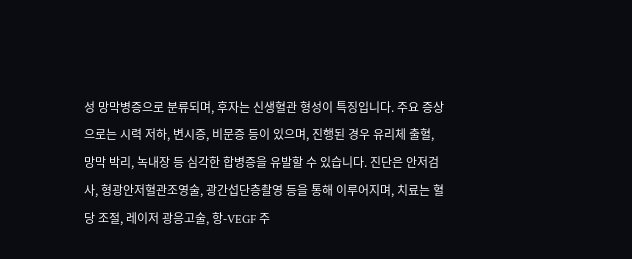성 망막병증으로 분류되며, 후자는 신생혈관 형성이 특징입니다. 주요 증상으로는 시력 저하, 변시증, 비문증 등이 있으며, 진행된 경우 유리체 출혈, 망막 박리, 녹내장 등 심각한 합병증을 유발할 수 있습니다. 진단은 안저검사, 형광안저혈관조영술, 광간섭단층촬영 등을 통해 이루어지며, 치료는 혈당 조절, 레이저 광응고술, 항-VEGF 주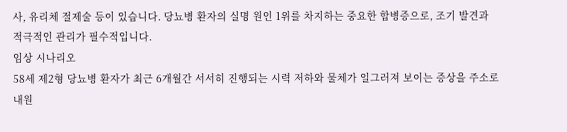사, 유리체 절제술 등이 있습니다. 당뇨병 환자의 실명 원인 1위를 차지하는 중요한 합병증으로, 조기 발견과 적극적인 관리가 필수적입니다.
임상 시나리오
58세 제2형 당뇨병 환자가 최근 6개월간 서서히 진행되는 시력 저하와 물체가 일그러져 보이는 증상을 주소로 내원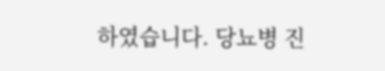하였습니다. 당뇨병 진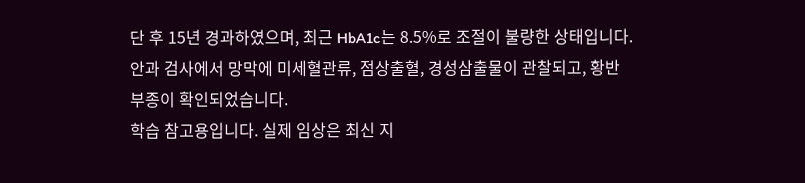단 후 15년 경과하였으며, 최근 HbA1c는 8.5%로 조절이 불량한 상태입니다. 안과 검사에서 망막에 미세혈관류, 점상출혈, 경성삼출물이 관찰되고, 황반부종이 확인되었습니다.
학습 참고용입니다. 실제 임상은 최신 지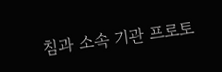침과 소속 기관 프로토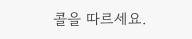콜을 따르세요.